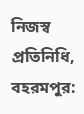নিজস্ব প্রতিনিধি, বহরমপুর: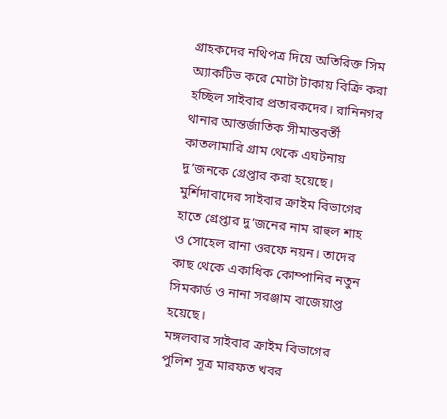গ্রাহকদের নথিপত্র দিয়ে অতিরিক্ত সিম অ্যাকটিভ করে মোটা টাকায় বিক্রি করা হচ্ছিল সাইবার প্রতারকদের। রানিনগর থানার আন্তর্জাতিক সীমান্তবর্তী কাতলামারি গ্রাম থেকে এঘটনায় দু’জনকে গ্রেপ্তার করা হয়েছে। মুর্শিদাবাদের সাইবার ক্রাইম বিভাগের হাতে গ্রেপ্তার দু’জনের নাম রাহুল শাহ ও সোহেল রানা ওরফে নয়ন। তাদের কাছ থেকে একাধিক কোম্পানির নতুন সিমকার্ড ও নানা সরঞ্জাম বাজেয়াপ্ত হয়েছে।
মঙ্গলবার সাইবার ক্রাইম বিভাগের পুলিশ সূত্র মারফত খবর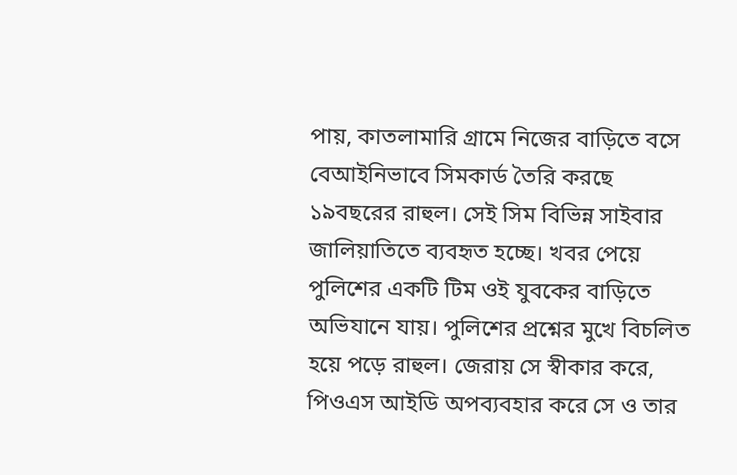পায়, কাতলামারি গ্রামে নিজের বাড়িতে বসে বেআইনিভাবে সিমকার্ড তৈরি করছে ১৯বছরের রাহুল। সেই সিম বিভিন্ন সাইবার জালিয়াতিতে ব্যবহৃত হচ্ছে। খবর পেয়ে পুলিশের একটি টিম ওই যুবকের বাড়িতে অভিযানে যায়। পুলিশের প্রশ্নের মুখে বিচলিত হয়ে পড়ে রাহুল। জেরায় সে স্বীকার করে, পিওএস আইডি অপব্যবহার করে সে ও তার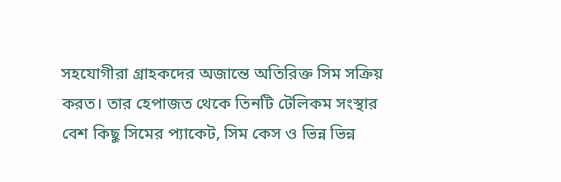সহযোগীরা গ্রাহকদের অজান্তে অতিরিক্ত সিম সক্রিয় করত। তার হেপাজত থেকে তিনটি টেলিকম সংস্থার বেশ কিছু সিমের প্যাকেট, সিম কেস ও ভিন্ন ভিন্ন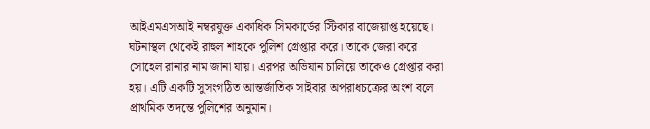আইএমএসআই নম্বরযুক্ত একাধিক সিমকার্ডের স্টিকার বাজেয়াপ্ত হয়েছে। ঘটনাস্থল থেকেই রাহুল শাহকে পুলিশ গ্রেপ্তার করে। তাকে জেরা করে সোহেল রানার নাম জানা যায়। এরপর অভিযান চালিয়ে তাকেও গ্রেপ্তার করা হয়। এটি একটি সুসংগঠিত আন্তর্জাতিক সাইবার অপরাধচক্রের অংশ বলে প্রাথমিক তদন্তে পুলিশের অনুমান।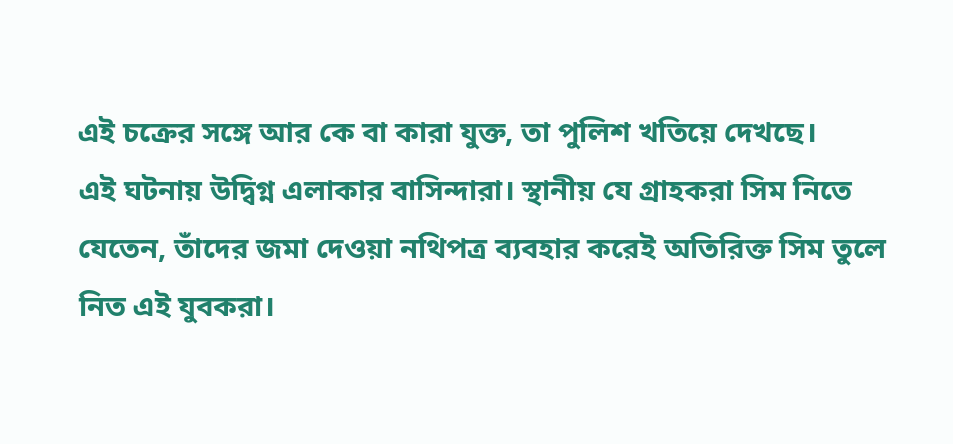এই চক্রের সঙ্গে আর কে বা কারা যুক্ত, তা পুলিশ খতিয়ে দেখছে।
এই ঘটনায় উদ্বিগ্ন এলাকার বাসিন্দারা। স্থানীয় যে গ্রাহকরা সিম নিতে যেতেন, তাঁদের জমা দেওয়া নথিপত্র ব্যবহার করেই অতিরিক্ত সিম তুলে নিত এই যুবকরা।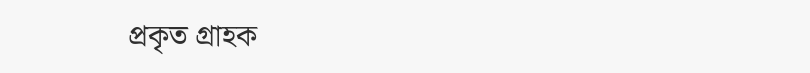প্রকৃত গ্রাহক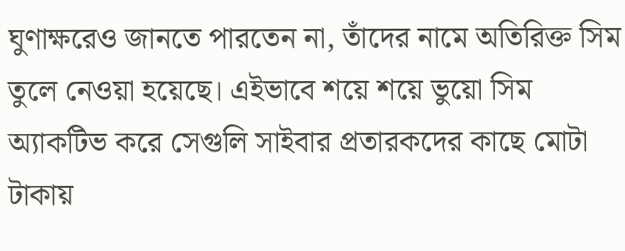ঘুণাক্ষরেও জানতে পারতেন না, তাঁদের নামে অতিরিক্ত সিম তুলে নেওয়া হয়েছে। এইভাবে শয়ে শয়ে ভুয়ো সিম অ্যাকটিভ করে সেগুলি সাইবার প্রতারকদের কাছে মোটা টাকায়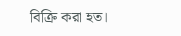বিক্রি করা হত।